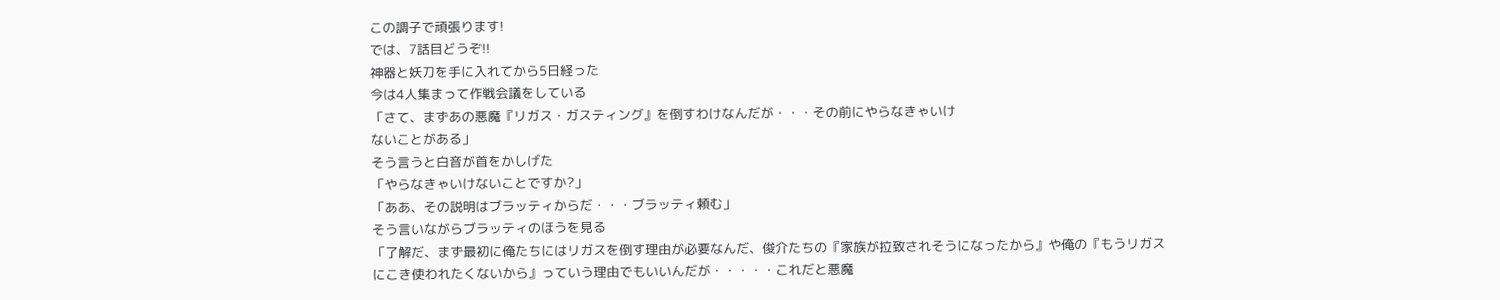この調子で頑張ります!
では、7話目どうぞ!!
神器と妖刀を手に入れてから5日経った
今は4人集まって作戦会議をしている
「さて、まずあの悪魔『リガス・ガスティング』を倒すわけなんだが・・・その前にやらなきゃいけ
ないことがある」
そう言うと白音が首をかしげた
「やらなきゃいけないことですか?」
「ああ、その説明はブラッティからだ・・・ブラッティ頼む」
そう言いながらブラッティのほうを見る
「了解だ、まず最初に俺たちにはリガスを倒す理由が必要なんだ、俊介たちの『家族が拉致されそうになったから』や俺の『もうリガスにこき使われたくないから』っていう理由でもいいんだが・・・・・これだと悪魔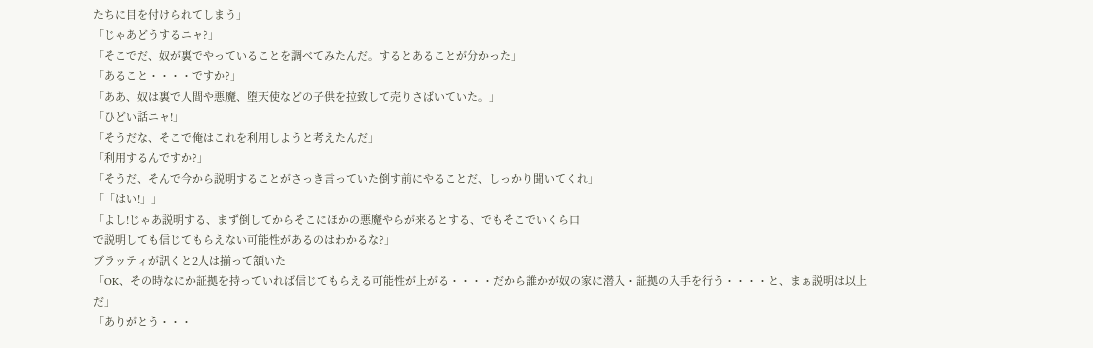たちに目を付けられてしまう」
「じゃあどうするニャ?」
「そこでだ、奴が裏でやっていることを調べてみたんだ。するとあることが分かった」
「あること・・・・ですか?」
「ああ、奴は裏で人間や悪魔、堕天使などの子供を拉致して売りさばいていた。」
「ひどい話ニャ!」
「そうだな、そこで俺はこれを利用しようと考えたんだ」
「利用するんですか?」
「そうだ、そんで今から説明することがさっき言っていた倒す前にやることだ、しっかり聞いてくれ」
「「はい!」」
「よし!じゃあ説明する、まず倒してからそこにほかの悪魔やらが来るとする、でもそこでいくら口
で説明しても信じてもらえない可能性があるのはわかるな?」
ブラッティが訊くと2人は揃って頷いた
「OK、その時なにか証拠を持っていれば信じてもらえる可能性が上がる・・・・だから誰かが奴の家に潜入・証拠の入手を行う・・・・と、まぁ説明は以上だ」
「ありがとう・・・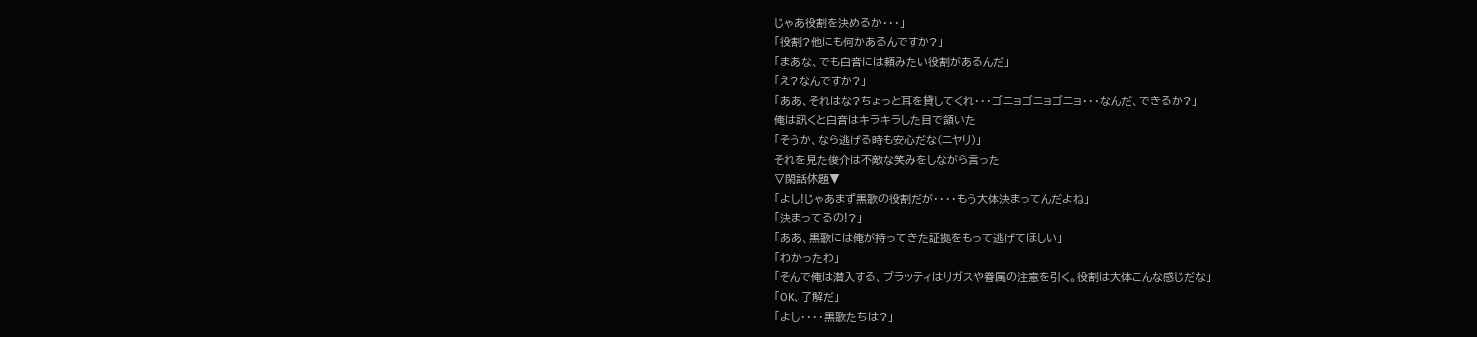じゃあ役割を決めるか・・・」
「役割?他にも何かあるんですか?」
「まあな、でも白音には頼みたい役割があるんだ」
「え?なんですか?」
「ああ、それはな?ちょっと耳を貸してくれ・・・ゴニョゴニョゴニョ・・・なんだ、できるか?」
俺は訊くと白音はキラキラした目で頷いた
「そうか、なら逃げる時も安心だな(ニヤリ)」
それを見た俊介は不敵な笑みをしながら言った
▽閑話休題▼
「よし!じゃあまず黒歌の役割だが・・・・もう大体決まってんだよね」
「決まってるの!?」
「ああ、黒歌には俺が持ってきた証拠をもって逃げてほしい」
「わかったわ」
「そんで俺は潜入する、ブラッティはリガスや眷属の注意を引く。役割は大体こんな感じだな」
「OK、了解だ」
「よし・・・・黒歌たちは?」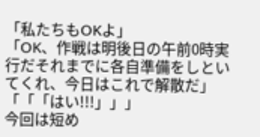「私たちもOKよ」
「OK、作戦は明後日の午前0時実行だそれまでに各自準備をしといてくれ、今日はこれで解散だ」
「「「はい!!!」」」
今回は短め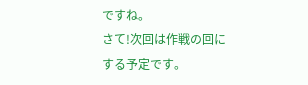ですね。
さて!次回は作戦の回にする予定です。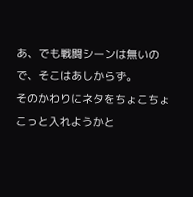あ、でも戦闘シーンは無いので、そこはあしからず。
そのかわりにネタをちょこちょこっと入れようかと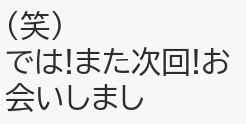(笑)
では!また次回!お会いしまし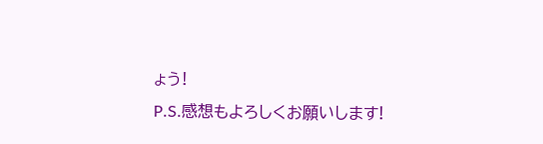ょう!
P.S.感想もよろしくお願いします!